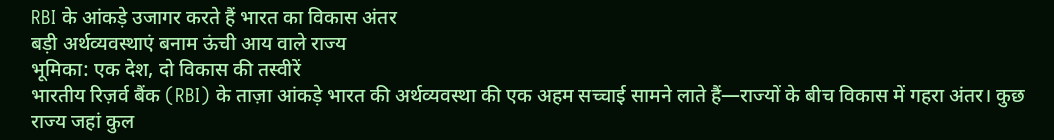RBI के आंकड़े उजागर करते हैं भारत का विकास अंतर
बड़ी अर्थव्यवस्थाएं बनाम ऊंची आय वाले राज्य
भूमिका: एक देश, दो विकास की तस्वीरें
भारतीय रिज़र्व बैंक (RBI) के ताज़ा आंकड़े भारत की अर्थव्यवस्था की एक अहम सच्चाई सामने लाते हैं—राज्यों के बीच विकास में गहरा अंतर। कुछ राज्य जहां कुल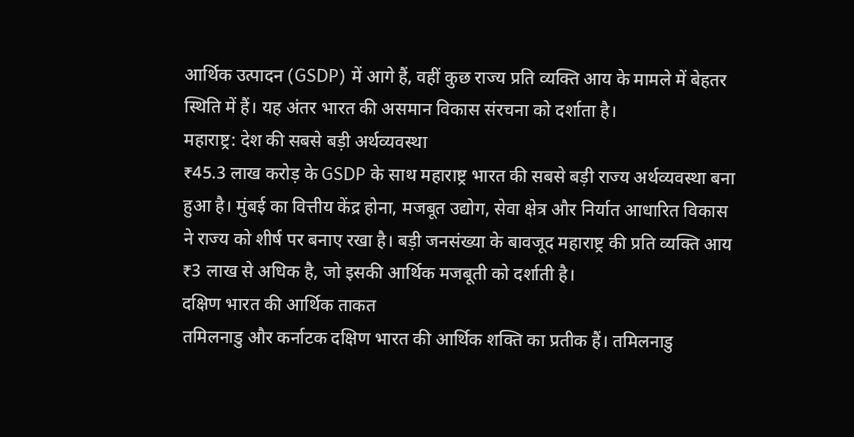आर्थिक उत्पादन (GSDP) में आगे हैं, वहीं कुछ राज्य प्रति व्यक्ति आय के मामले में बेहतर स्थिति में हैं। यह अंतर भारत की असमान विकास संरचना को दर्शाता है।
महाराष्ट्र: देश की सबसे बड़ी अर्थव्यवस्था
₹45.3 लाख करोड़ के GSDP के साथ महाराष्ट्र भारत की सबसे बड़ी राज्य अर्थव्यवस्था बना हुआ है। मुंबई का वित्तीय केंद्र होना, मजबूत उद्योग, सेवा क्षेत्र और निर्यात आधारित विकास ने राज्य को शीर्ष पर बनाए रखा है। बड़ी जनसंख्या के बावजूद महाराष्ट्र की प्रति व्यक्ति आय ₹3 लाख से अधिक है, जो इसकी आर्थिक मजबूती को दर्शाती है।
दक्षिण भारत की आर्थिक ताकत
तमिलनाडु और कर्नाटक दक्षिण भारत की आर्थिक शक्ति का प्रतीक हैं। तमिलनाडु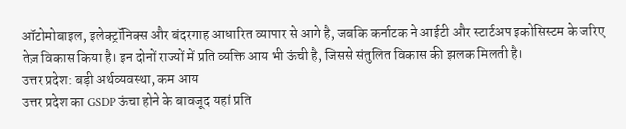ऑटोमोबाइल, इलेक्ट्रॉनिक्स और बंदरगाह आधारित व्यापार से आगे है, जबकि कर्नाटक ने आईटी और स्टार्टअप इकोसिस्टम के जरिए तेज़ विकास किया है। इन दोनों राज्यों में प्रति व्यक्ति आय भी ऊंची है, जिससे संतुलित विकास की झलक मिलती है।
उत्तर प्रदेश: बड़ी अर्थव्यवस्था, कम आय
उत्तर प्रदेश का GSDP ऊंचा होने के बावजूद यहां प्रति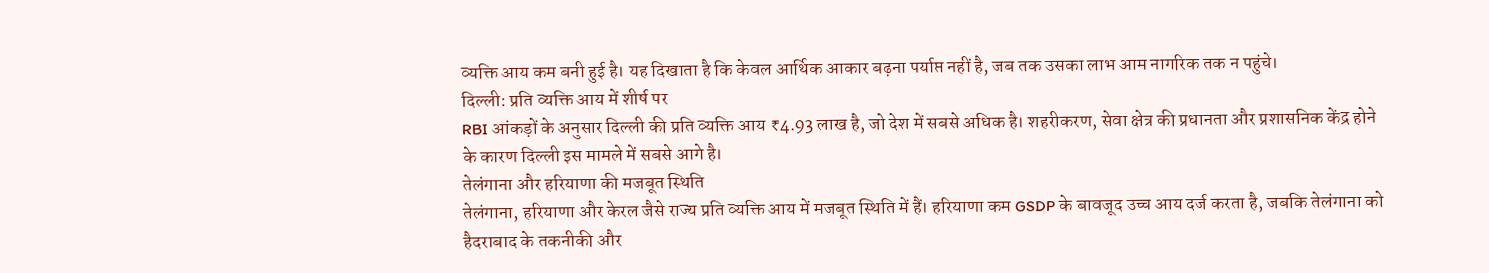व्यक्ति आय कम बनी हुई है। यह दिखाता है कि केवल आर्थिक आकार बढ़ना पर्याप्त नहीं है, जब तक उसका लाभ आम नागरिक तक न पहुंचे।
दिल्ली: प्रति व्यक्ति आय में शीर्ष पर
RBI आंकड़ों के अनुसार दिल्ली की प्रति व्यक्ति आय ₹4.93 लाख है, जो देश में सबसे अधिक है। शहरीकरण, सेवा क्षेत्र की प्रधानता और प्रशासनिक केंद्र होने के कारण दिल्ली इस मामले में सबसे आगे है।
तेलंगाना और हरियाणा की मजबूत स्थिति
तेलंगाना, हरियाणा और केरल जैसे राज्य प्रति व्यक्ति आय में मजबूत स्थिति में हैं। हरियाणा कम GSDP के बावजूद उच्च आय दर्ज करता है, जबकि तेलंगाना को हैदराबाद के तकनीकी और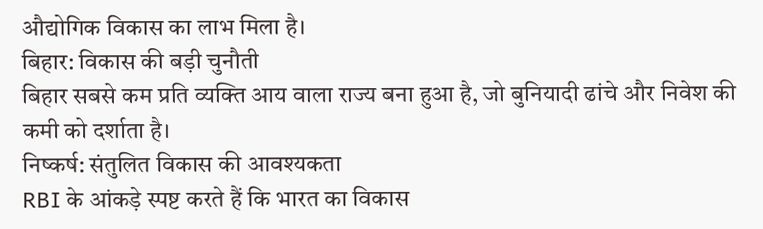औद्योगिक विकास का लाभ मिला है।
बिहार: विकास की बड़ी चुनौती
बिहार सबसे कम प्रति व्यक्ति आय वाला राज्य बना हुआ है, जो बुनियादी ढांचे और निवेश की कमी को दर्शाता है।
निष्कर्ष: संतुलित विकास की आवश्यकता
RBI के आंकड़े स्पष्ट करते हैं कि भारत का विकास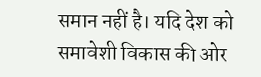समान नहीं है। यदि देश को समावेशी विकास की ओर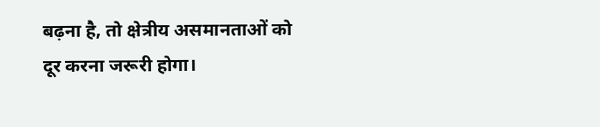बढ़ना है, तो क्षेत्रीय असमानताओं को दूर करना जरूरी होगा।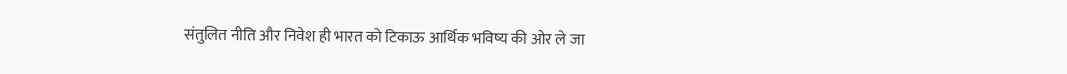संतुलित नीति और निवेश ही भारत को टिकाऊ आर्थिक भविष्य की ओर ले जा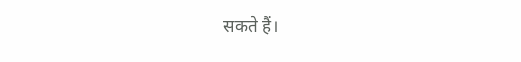सकते हैं।